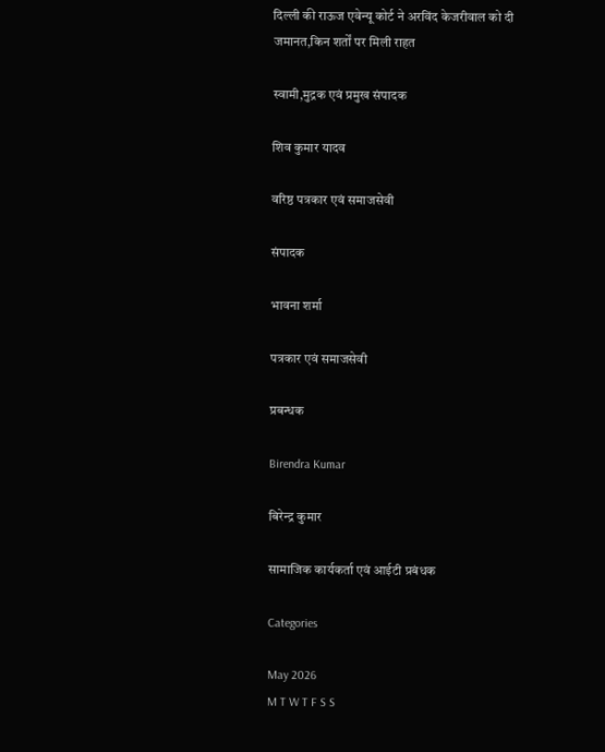दिल्ली की राऊज एवेन्यू कोर्ट ने अरविंद केजरीवाल को दी जमानत,किन शर्तों पर मिली राहत

स्वामी,मुद्रक एवं प्रमुख संपादक

शिव कुमार यादव

वरिष्ठ पत्रकार एवं समाजसेवी

संपादक

भावना शर्मा

पत्रकार एवं समाजसेवी

प्रबन्धक

Birendra Kumar

बिरेन्द्र कुमार

सामाजिक कार्यकर्ता एवं आईटी प्रबंधक

Categories

May 2026
M T W T F S S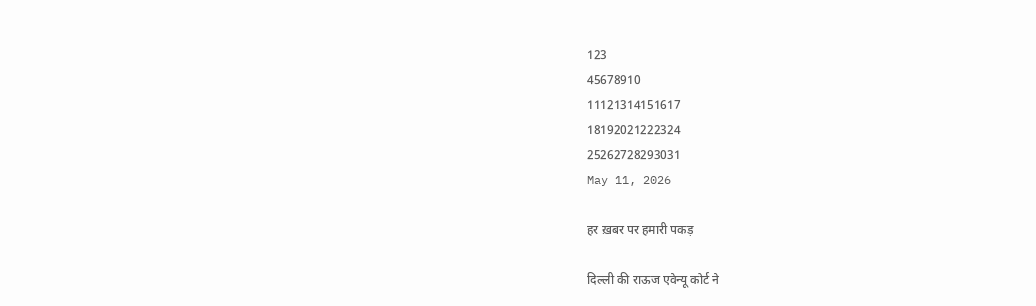123
45678910
11121314151617
18192021222324
25262728293031
May 11, 2026

हर ख़बर पर हमारी पकड़

दिल्ली की राऊज एवेन्यू कोर्ट ने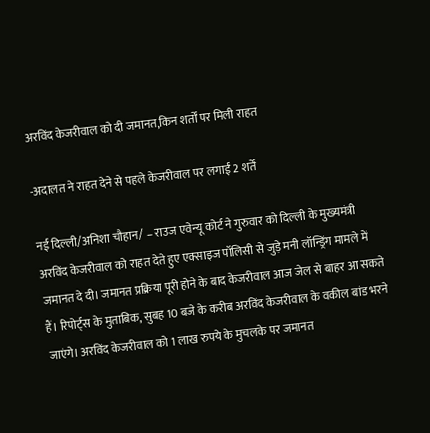अरविंद केजरीवाल को दी जमानत,किन शर्तों पर मिली राहत

-अदालत ने राहत देने से पहले केजरीवाल पर लगाईं 2 शर्तें

नई दिल्ली/अनिशा चौहान/ – राउज एवेन्यू कोर्ट ने गुरुवार को दिल्ली के मुख्यमंत्री अरविंद केजरीवाल को राहत देते हुए एक्साइज पॉलिसी से जुड़े मनी लॉन्ड्रिंग मामले में जमानत दे दी। जमानत प्रक्रिया पूरी होने के बाद केजरीवाल आज जेल से बाहर आ सकते हैं। रिपोर्ट्स के मुताबिक, सुबह 10 बजे के करीब अरविंद केजरीवाल के वकील बांड भरने जाएंगे। अरविंद केजरीवाल को 1 लाख रुपये के मुचलके पर जमानत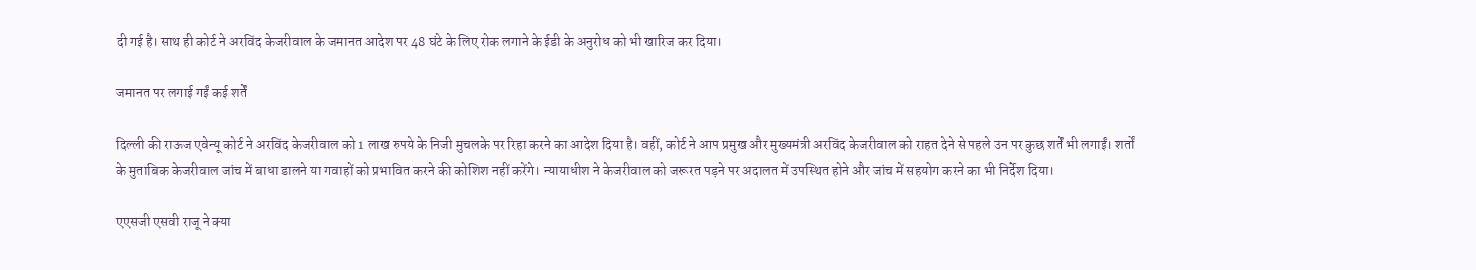दी गई है। साथ ही कोर्ट ने अरविंद केजरीवाल के जमानत आदेश पर 48 घंटे के लिए रोक लगाने के ईडी के अनुरोध को भी खारिज कर दिया।

जमानत पर लगाई गईं कई शर्तें

दिल्ली की राऊज एवेन्यू कोर्ट ने अरविंद केजरीवाल को 1 लाख रुपये के निजी मुचलके पर रिहा करने का आदेश दिया है। वहीं, कोर्ट ने आप प्रमुख और मुख्यमंत्री अरविंद केजरीवाल को राहत देने से पहले उन पर कुछ शर्तें भी लगाईं। शर्तों के मुताबिक केजरीवाल जांच में बाधा डालने या गवाहों को प्रभावित करने की कोशिश नहीं करेंगे। न्यायाधीश ने केजरीवाल को जरूरत पड़ने पर अदालत में उपस्थित होने और जांच में सहयोग करने का भी निर्देश दिया।

एएसजी एसवी राजू ने क्या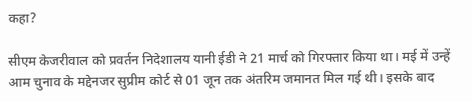कहा?

सीएम केजरीवाल को प्रवर्तन निदेशालय यानी ईडी ने 21 मार्च को गिरफ्तार किया था। मई में उन्हें आम चुनाव के मद्देनजर सुप्रीम कोर्ट से 01 जून तक अंतरिम जमानत मिल गई थी। इसके बाद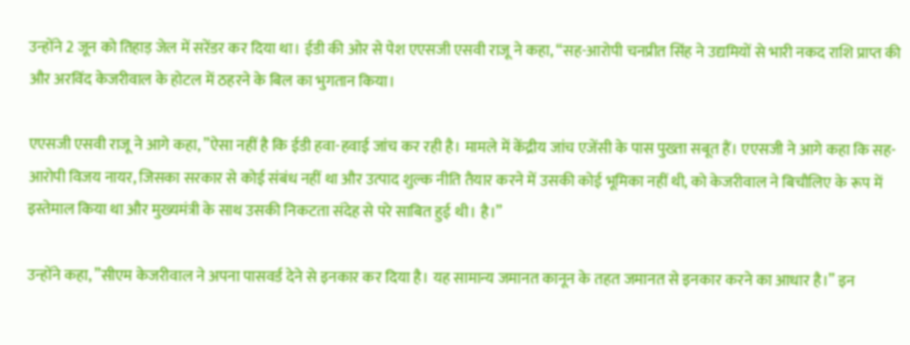उन्होंने 2 जून को तिहाड़ जेल में सरेंडर कर दिया था। ईडी की ओर से पेश एएसजी एसवी राजू ने कहा, “सह-आरोपी चनप्रीत सिंह ने उद्यमियों से भारी नकद राशि प्राप्त की और अरविंद केजरीवाल के होटल में ठहरने के बिल का भुगतान किया।

एएसजी एसवी राजू ने आगे कहा, ”ऐसा नहीं है कि ईडी हवा-हवाई जांच कर रही है। मामले में केंद्रीय जांच एजेंसी के पास पुख्ता सबूत हैं। एएसजी ने आगे कहा कि सह-आरोपी विजय नायर, जिसका सरकार से कोई संबंध नहीं था और उत्पाद शुल्क नीति तैयार करने में उसकी कोई भूमिका नहीं थी, को केजरीवाल ने बिचौलिए के रूप में इस्तेमाल किया था और मुख्यमंत्री के साथ उसकी निकटता संदेह से परे साबित हुई थी। है।”

उन्होंने कहा, ”सीएम केजरीवाल ने अपना पासवर्ड देने से इनकार कर दिया है। यह सामान्य जमानत कानून के तहत जमानत से इनकार करने का आधार है।” इन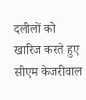दलीलों को खारिज करते हुए सीएम केजरीवाल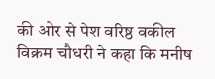की ओर से पेश वरिष्ठ वकील विक्रम चौधरी ने कहा कि मनीष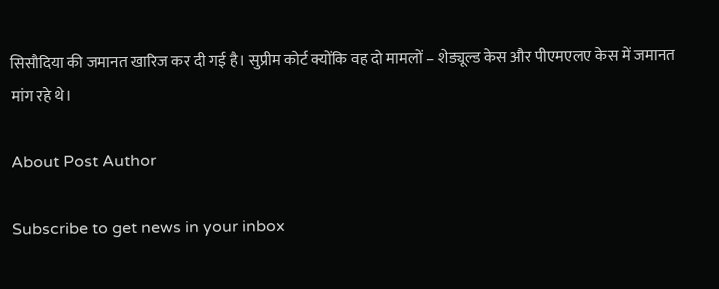सिसौदिया की जमानत खारिज कर दी गई है। सुप्रीम कोर्ट क्योंकि वह दो मामलों – शेड्यूल्ड केस और पीएमएलए केस में जमानत मांग रहे थे।

About Post Author

Subscribe to get news in your inbox